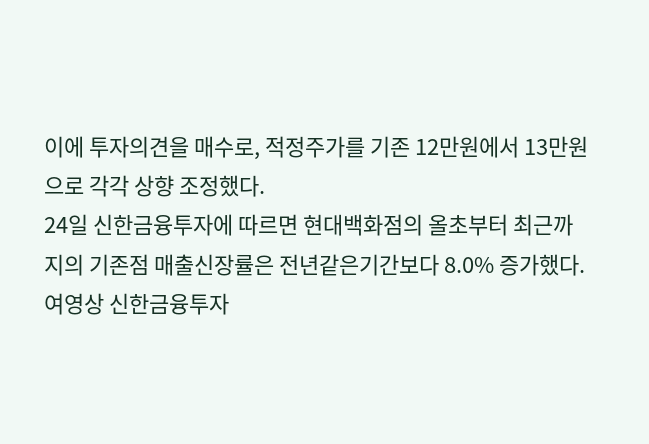이에 투자의견을 매수로, 적정주가를 기존 12만원에서 13만원으로 각각 상향 조정했다.
24일 신한금융투자에 따르면 현대백화점의 올초부터 최근까지의 기존점 매출신장률은 전년같은기간보다 8.0% 증가했다.
여영상 신한금융투자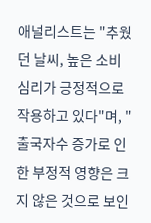애널리스트는 "추웠던 날씨, 높은 소비심리가 긍정적으로 작용하고 있다"며, "출국자수 증가로 인한 부정적 영향은 크지 않은 것으로 보인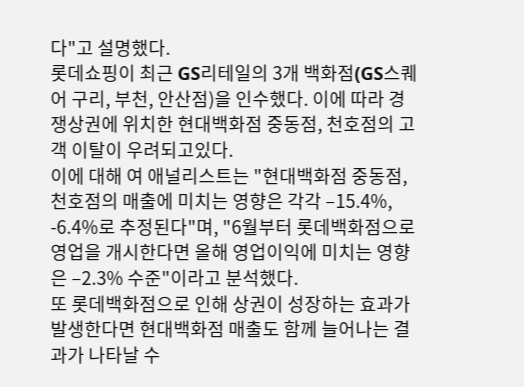다"고 설명했다.
롯데쇼핑이 최근 GS리테일의 3개 백화점(GS스퀘어 구리, 부천, 안산점)을 인수했다. 이에 따라 경쟁상권에 위치한 현대백화점 중동점, 천호점의 고객 이탈이 우려되고있다.
이에 대해 여 애널리스트는 "현대백화점 중동점, 천호점의 매출에 미치는 영향은 각각 –15.4%, -6.4%로 추정된다"며, "6월부터 롯데백화점으로 영업을 개시한다면 올해 영업이익에 미치는 영향은 –2.3% 수준"이라고 분석했다.
또 롯데백화점으로 인해 상권이 성장하는 효과가 발생한다면 현대백화점 매출도 함께 늘어나는 결과가 나타날 수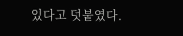있다고 덧붙였다.